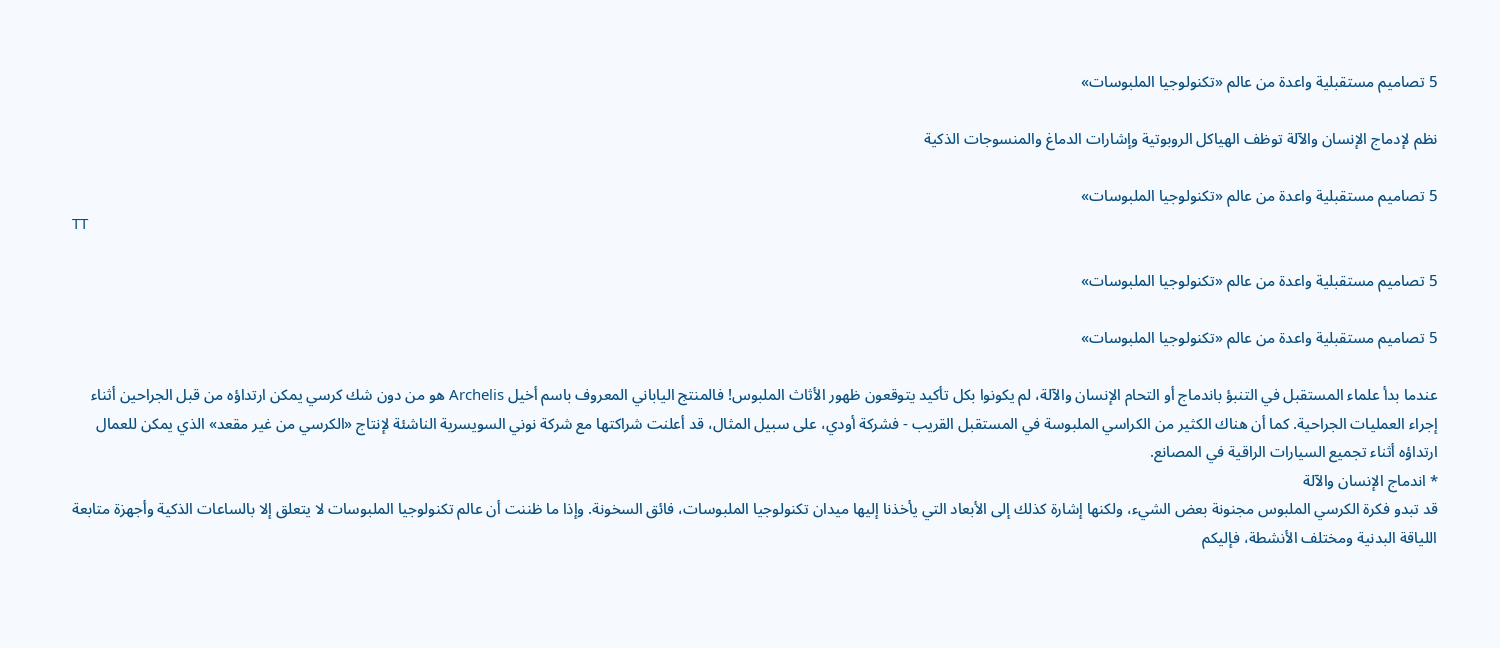5 تصاميم مستقبلية واعدة من عالم «تكنولوجيا الملبوسات»

نظم لإدماج الإنسان والآلة توظف الهياكل الروبوتية وإشارات الدماغ والمنسوجات الذكية

5 تصاميم مستقبلية واعدة من عالم «تكنولوجيا الملبوسات»
TT

5 تصاميم مستقبلية واعدة من عالم «تكنولوجيا الملبوسات»

5 تصاميم مستقبلية واعدة من عالم «تكنولوجيا الملبوسات»

عندما بدأ علماء المستقبل في التنبؤ باندماج أو التحام الإنسان والآلة، لم يكونوا بكل تأكيد يتوقعون ظهور الأثاث الملبوس! فالمنتج الياباني المعروف باسم أخيل Archelis هو من دون شك كرسي يمكن ارتداؤه من قبل الجراحين أثناء إجراء العمليات الجراحية. كما أن هناك الكثير من الكراسي الملبوسة في المستقبل القريب - فشركة أودي، على سبيل المثال، قد أعلنت شراكتها مع شركة نوني السويسرية الناشئة لإنتاج «الكرسي من غير مقعد» الذي يمكن للعمال ارتداؤه أثناء تجميع السيارات الراقية في المصانع.
* اندماج الإنسان والآلة
قد تبدو فكرة الكرسي الملبوس مجنونة بعض الشيء، ولكنها إشارة كذلك إلى الأبعاد التي يأخذنا إليها ميدان تكنولوجيا الملبوسات، فائق السخونة. وإذا ما ظننت أن عالم تكنولوجيا الملبوسات لا يتعلق إلا بالساعات الذكية وأجهزة متابعة اللياقة البدنية ومختلف الأنشطة، فإليكم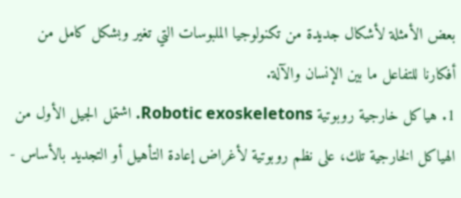بعض الأمثلة لأشكال جديدة من تكنولوجيا الملبوسات التي تغير وبشكل كامل من أفكارنا للتفاعل ما بين الإنسان والآلة.
1. هياكل خارجية روبوتية Robotic exoskeletons. اشتمل الجيل الأول من الهياكل الخارجية تلك، على نظم روبوتية لأغراض إعادة التأهيل أو التجديد بالأساس -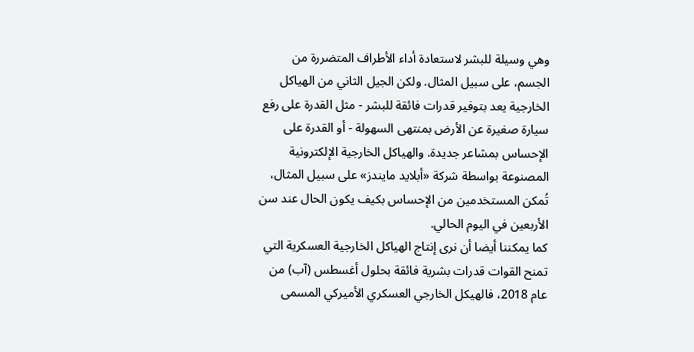وهي وسيلة للبشر لاستعادة أداء الأطراف المتضررة من الجسم، على سبيل المثال. ولكن الجيل الثاني من الهياكل الخارجية يعد بتوفير قدرات فائقة للبشر - مثل القدرة على رفع سيارة صغيرة عن الأرض بمنتهى السهولة - أو القدرة على الإحساس بمشاعر جديدة. والهياكل الخارجية الإلكترونية المصنوعة بواسطة شركة «أبلايد مايندز» على سبيل المثال، تُمكن المستخدمين من الإحساس بكيف يكون الحال عند سن الأربعين في اليوم الحالي.
كما يمكننا أيضا أن نرى إنتاج الهياكل الخارجية العسكرية التي تمنح القوات قدرات بشرية فائقة بحلول أغسطس (آب) من عام 2018، فالهيكل الخارجي العسكري الأميركي المسمى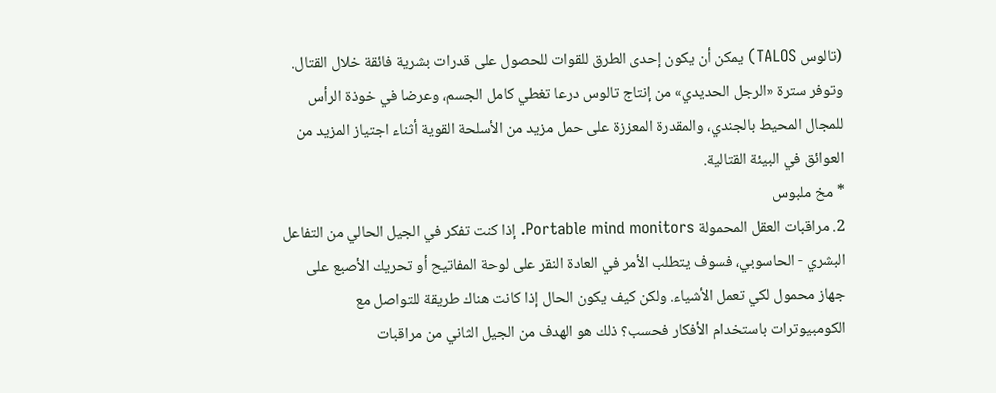(تالوس TALOS) يمكن أن يكون إحدى الطرق للقوات للحصول على قدرات بشرية فائقة خلال القتال. وتوفر سترة «الرجل الحديدي» من إنتاج تالوس درعا تغطي كامل الجسم، وعرضا في خوذة الرأس للمجال المحيط بالجندي، والمقدرة المعززة على حمل مزيد من الأسلحة القوية أثناء اجتياز المزيد من العوائق في البيئة القتالية.
* مخ ملبوس
2. مراقبات العقل المحمولة Portable mind monitors. إذا كنت تفكر في الجيل الحالي من التفاعل البشري - الحاسوبي، فسوف يتطلب الأمر في العادة النقر على لوحة المفاتيح أو تحريك الأصبع على جهاز محمول لكي تعمل الأشياء. ولكن كيف يكون الحال إذا كانت هناك طريقة للتواصل مع الكومبيوترات باستخدام الأفكار فحسب؟ ذلك هو الهدف من الجيل الثاني من مراقبات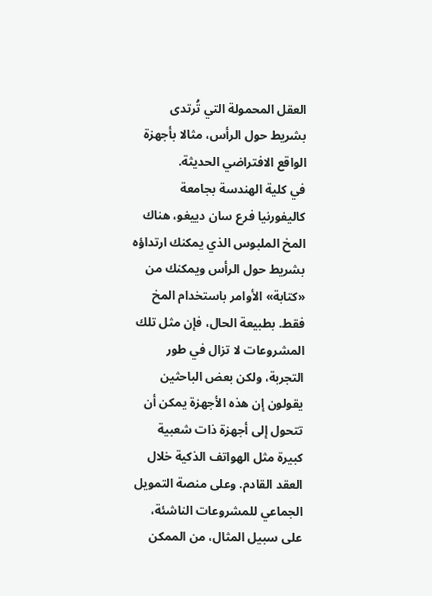العقل المحمولة التي تُرتدى بشريط حول الرأس، مثالا بأجهزة الواقع الافتراضي الحديثة.
في كلية الهندسة بجامعة كاليفورنيا فرع سان دييغو، هناك المخ الملبوس الذي يمكنك ارتداؤه بشريط حول الرأس ويمكنك من «كتابة» الأوامر باستخدام المخ فقط. بطبيعة الحال، فإن مثل تلك المشروعات لا تزال في طور التجربة، ولكن بعض الباحثين يقولون إن هذه الأجهزة يمكن أن تتحول إلى أجهزة ذات شعبية كبيرة مثل الهواتف الذكية خلال العقد القادم. وعلى منصة التمويل الجماعي للمشروعات الناشئة، على سبيل المثال، من الممكن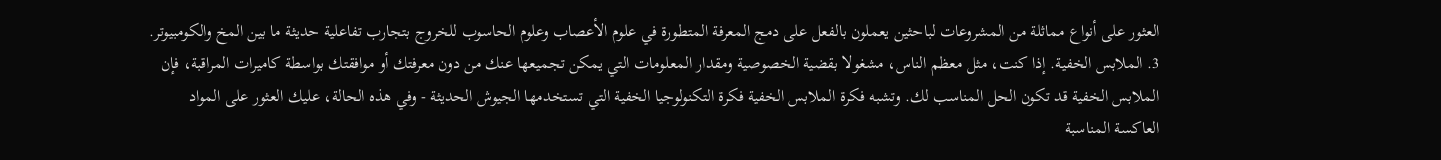العثور على أنواع مماثلة من المشروعات لباحثين يعملون بالفعل على دمج المعرفة المتطورة في علوم الأعصاب وعلوم الحاسوب للخروج بتجارب تفاعلية حديثة ما بين المخ والكومبيوتر.
3. الملابس الخفية. إذا كنت، مثل معظم الناس، مشغولا بقضية الخصوصية ومقدار المعلومات التي يمكن تجميعها عنك من دون معرفتك أو موافقتك بواسطة كاميرات المراقبة، فإن الملابس الخفية قد تكون الحل المناسب لك. وتشبه فكرة الملابس الخفية فكرة التكنولوجيا الخفية التي تستخدمها الجيوش الحديثة - وفي هذه الحالة، عليك العثور على المواد العاكسة المناسبة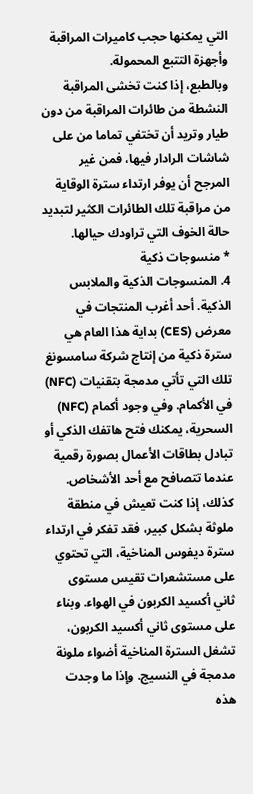التي يمكنها حجب كاميرات المراقبة وأجهزة التتبع المحمولة.
وبالطبع، إذا كنت تخشى المراقبة النشطة من طائرات المراقبة من دون طيار وتريد أن تختفي تماما من على شاشات الرادار فيها، فمن غير المرجح أن يوفر ارتداء سترة الوقاية من مراقبة تلك الطائرات الكثير لتبديد حالة الخوف التي تراودك حيالها.
* منسوجات ذكية
4. المنسوجات الذكية والملابس الذكية. أحد أغرب المنتجات في معرض (CES) بداية هذا العام هي سترة ذكية من إنتاج شركة سامسونغ تلك التي تأتي مدمجة بتقنيات (NFC) في الأكمام. وفي وجود أكمام (NFC) السحرية، يمكنك فتح هاتفك الذكي أو تبادل بطاقات الأعمال بصورة رقمية عندما تتصافح مع أحد الأشخاص.
كذلك، إذا كنت تعيش في منطقة ملوثة بشكل كبير، فقد تفكر في ارتداء سترة ديفوس المناخية، التي تحتوي على مستشعرات تقيس مستوى ثاني أكسيد الكربون في الهواء. وبناء على مستوى ثاني أكسيد الكربون، تشغل السترة المناخية أضواء ملونة مدمجة في النسيج. وإذا ما وجدت هذه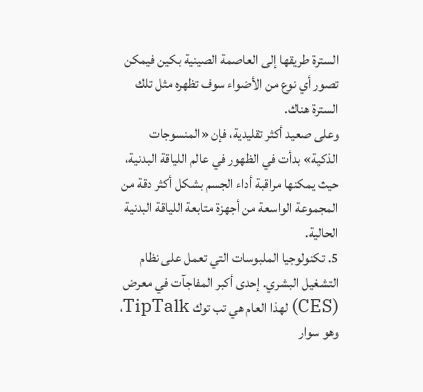السترة طريقها إلى العاصمة الصينية بكين فيمكن تصور أي نوع من الأضواء سوف تظهره مثل تلك السترة هناك.
وعلى صعيد أكثر تقليدية، فإن «المنسوجات الذكية» بدأت في الظهور في عالم اللياقة البدنية، حيث يمكنها مراقبة أداء الجسم بشكل أكثر دقة من المجموعة الواسعة من أجهزة متابعة اللياقة البدنية الحالية.
5. تكنولوجيا الملبوسات التي تعمل على نظام التشغيل البشري. إحدى أكبر المفاجآت في معرض (CES) لهذا العام هي تب توك TipTalk، وهو سوار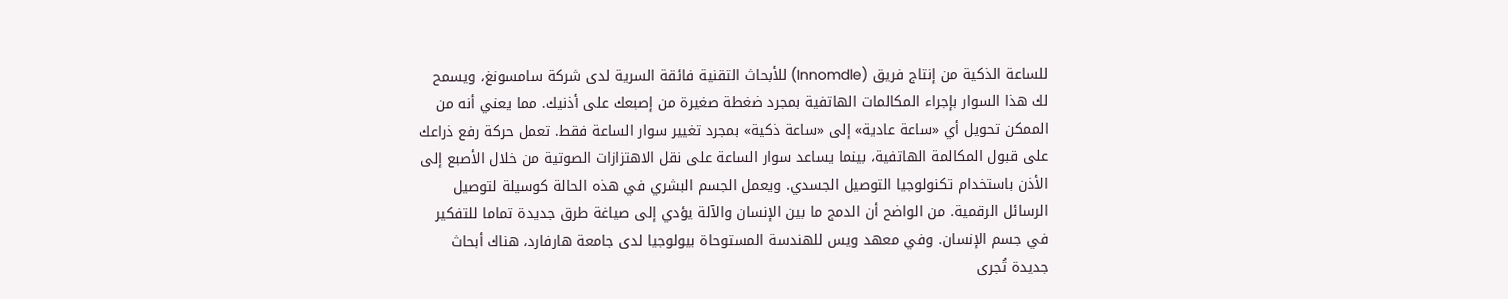للساعة الذكية من إنتاج فريق (Innomdle) للأبحاث التقنية فائقة السرية لدى شركة سامسونغ، ويسمح لك هذا السوار بإجراء المكالمات الهاتفية بمجرد ضغطة صغيرة من إصبعك على أذنيك. مما يعني أنه من الممكن تحويل أي «ساعة عادية» إلى «ساعة ذكية» بمجرد تغيير سوار الساعة فقط. تعمل حركة رفع ذراعك على قبول المكالمة الهاتفية، بينما يساعد سوار الساعة على نقل الاهتزازات الصوتية من خلال الأصبع إلى الأذن باستخدام تكنولوجيا التوصيل الجسدي. ويعمل الجسم البشري في هذه الحالة كوسيلة لتوصيل الرسائل الرقمية. من الواضح أن الدمج ما بين الإنسان والآلة يؤدي إلى صياغة طرق جديدة تماما للتفكير في جسم الإنسان. وفي معهد ويس للهندسة المستوحاة بيولوجيا لدى جامعة هارفارد، هناك أبحاث جديدة تُجرى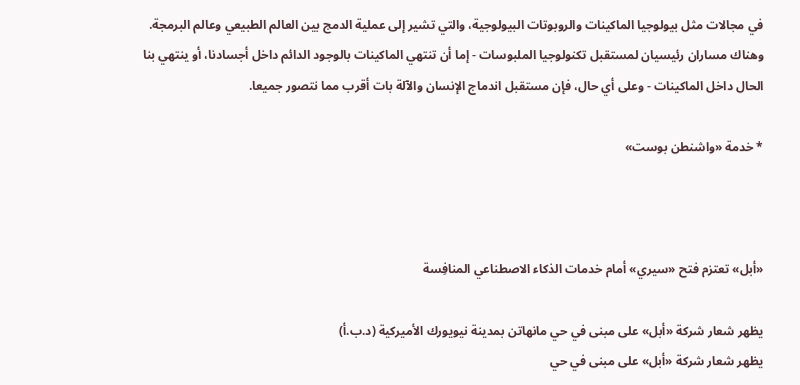في مجالات مثل بيولوجيا الماكينات والروبوتات البيولوجية، والتي تشير إلى عملية الدمج بين العالم الطبيعي وعالم البرمجة.
وهناك مساران رئيسيان لمستقبل تكنولوجيا الملبوسات - إما أن تنتهي الماكينات بالوجود الدائم داخل أجسادنا، أو ينتهي بنا الحال داخل الماكينات - وعلى أي حال، فإن مستقبل اندماج الإنسان والآلة بات أقرب مما نتصور جميعا.

* خدمة «واشنطن بوست»



«أبل» تعتزم فتح «سيري» أمام خدمات الذكاء الاصطناعي المنافِسة

يظهر شعار شركة «أبل» على مبنى في حي مانهاتن بمدينة نيويورك الأميركية (د.ب.أ)
يظهر شعار شركة «أبل» على مبنى في حي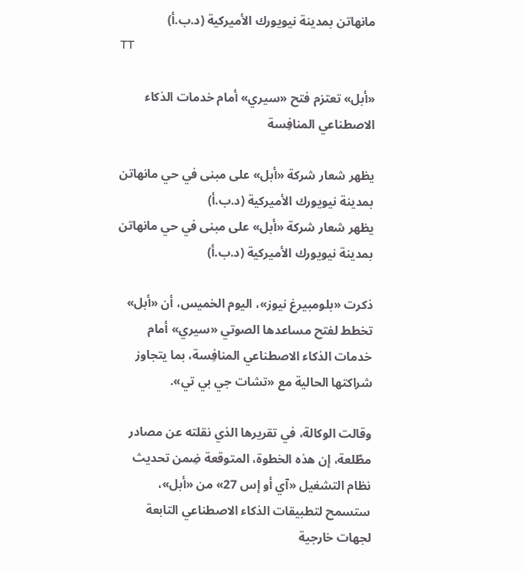مانهاتن بمدينة نيويورك الأميركية (د.ب.أ)
TT

«أبل» تعتزم فتح «سيري» أمام خدمات الذكاء الاصطناعي المنافِسة

يظهر شعار شركة «أبل» على مبنى في حي مانهاتن بمدينة نيويورك الأميركية (د.ب.أ)
يظهر شعار شركة «أبل» على مبنى في حي مانهاتن بمدينة نيويورك الأميركية (د.ب.أ)

ذكرت «بلومبيرغ نيوز»، اليوم الخميس، أن «أبل» تخطط لفتح مساعدها الصوتي «سيري» أمام خدمات الذكاء الاصطناعي المنافِسة، بما يتجاوز شراكتها الحالية مع «تشات جي بي تي».

وقالت الوكالة، في تقريرها الذي نقلته عن مصادر مطّلعة، إن هذه الخطوة، المتوقعة ضِمن تحديث نظام التشغيل «آي أو إس 27» من «أبل»، ستسمح لتطبيقات الذكاء الاصطناعي التابعة لجهات خارجية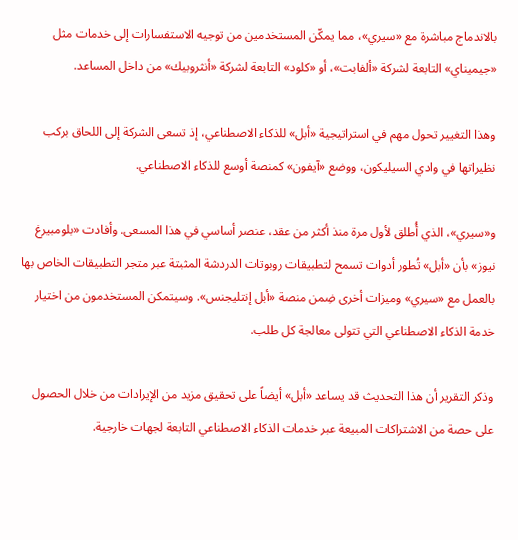بالاندماج مباشرة مع «سيري»، مما يمكّن المستخدمين من توجيه الاستفسارات إلى خدمات مثل «جيميناي» التابعة لشركة «ألفابت»، أو «كلود» التابعة لشركة «أنثروبيك» من داخل المساعد.

وهذا التغيير تحول مهم في استراتيجية «أبل» للذكاء الاصطناعي، إذ تسعى الشركة إلى اللحاق بركب نظيراتها في وادي السيليكون، ووضع «آيفون» كمنصة أوسع للذكاء الاصطناعي.

و«سيري»، الذي أُطلق لأول مرة منذ أكثر من عقد، عنصر أساسي في هذا المسعى. وأفادت «بلومبيرغ نيوز» بأن «أبل» تُطور أدوات تسمح لتطبيقات روبوتات الدردشة المثبتة عبر متجر التطبيقات الخاص بها بالعمل مع «سيري» وميزات أخرى ضِمن منصة «أبل إنتليجنس». وسيتمكن المستخدمون من اختيار خدمة الذكاء الاصطناعي التي تتولى معالجة كل طلب.

وذكر التقرير أن هذا التحديث قد يساعد «أبل» أيضاً على تحقيق مزيد من الإيرادات من خلال الحصول على حصة من الاشتراكات المبيعة عبر خدمات الذكاء الاصطناعي التابعة لجهات خارجية.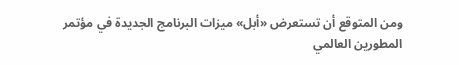ومن المتوقع أن تستعرض «أبل» ميزات البرنامج الجديدة في مؤتمر المطورين العالمي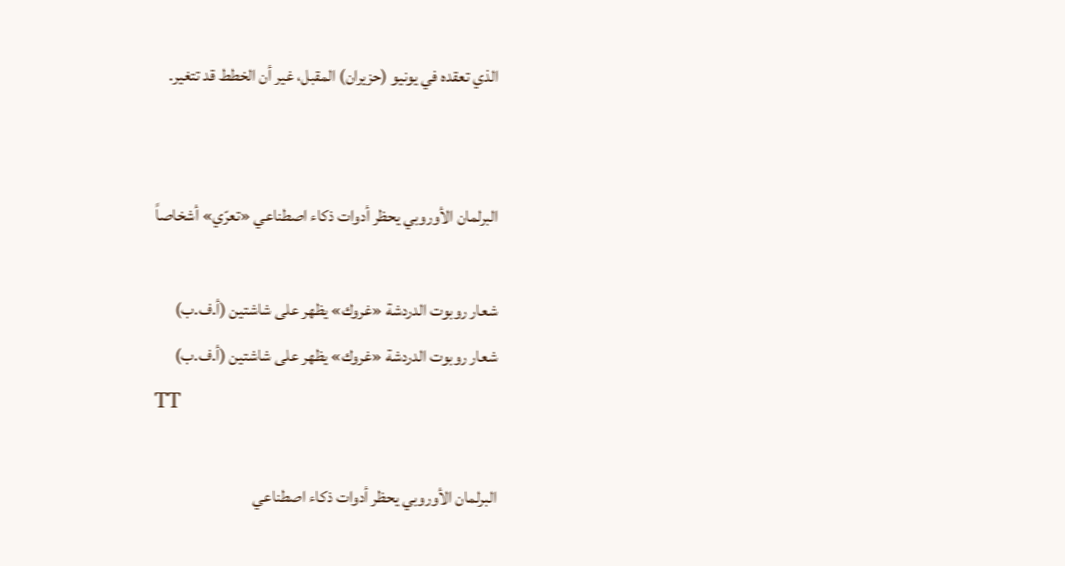الذي تعقده في يونيو (حزيران) المقبل، غير أن الخطط قد تتغير.


البرلمان الأوروبي يحظر أدوات ذكاء اصطناعي «تعرّي» أشخاصاً

شعار روبوت الدردشة «غروك» يظهر على شاشتين (أ.ف.ب)
شعار روبوت الدردشة «غروك» يظهر على شاشتين (أ.ف.ب)
TT

البرلمان الأوروبي يحظر أدوات ذكاء اصطناعي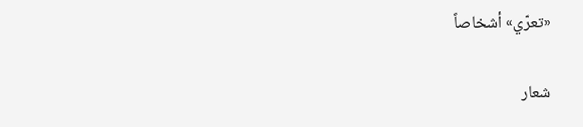«تعرّي» أشخاصاً

شعار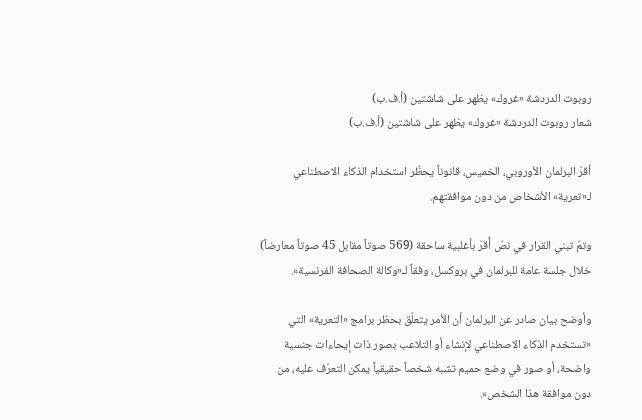روبوت الدردشة «غروك» يظهر على شاشتين (أ.ف.ب)
شعار روبوت الدردشة «غروك» يظهر على شاشتين (أ.ف.ب)

أقرّ البرلمان الأوروبي، الخميس، قانوناً يحظّر استخدام الذكاء الاصطناعي لـ«تعرية» الأشخاص من دون موافقتهم.

وتمّ تبني القرار في نصّ أُقرّ بأغلبية ساحقة (569 صوتاً مقابل 45 صوتاً معارضاً) خلال جلسة عامة للبرلمان في بروكسل، وفقاً لـ«وكالة الصحافة الفرنسية».

وأوضح بيان صادر عن البرلمان أن الأمر يتعلّق بحظر برامج «التعرية» التي «تستخدم الذكاء الاصطناعي لإنشاء أو التلاعب بصور ذات إيحاءات جنسية واضحة، أو صور في وضع حميم تشبه شخصاً حقيقياً يمكن التعرّف عليه، من دون موافقة هذا الشخص».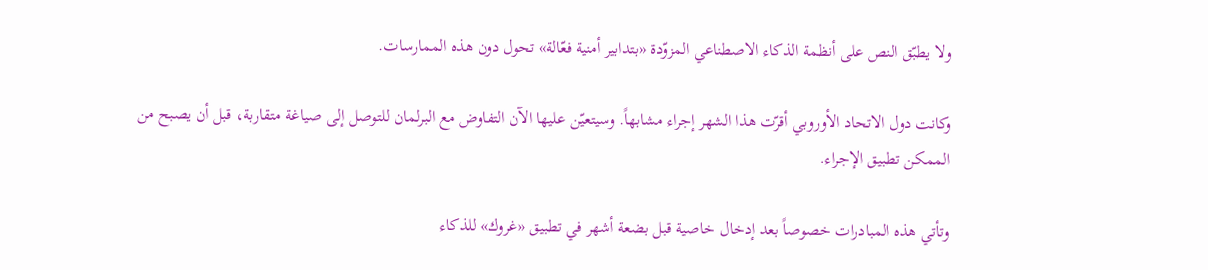ولا يطبّق النص على أنظمة الذكاء الاصطناعي المزوّدة «بتدابير أمنية فعّالة» تحول دون هذه الممارسات.

وكانت دول الاتحاد الأوروبي أقرّت هذا الشهر إجراء مشابهاً. وسيتعيّن عليها الآن التفاوض مع البرلمان للتوصل إلى صياغة متقاربة، قبل أن يصبح من الممكن تطبيق الإجراء.

وتأتي هذه المبادرات خصوصاً بعد إدخال خاصية قبل بضعة أشهر في تطبيق «غروك» للذكاء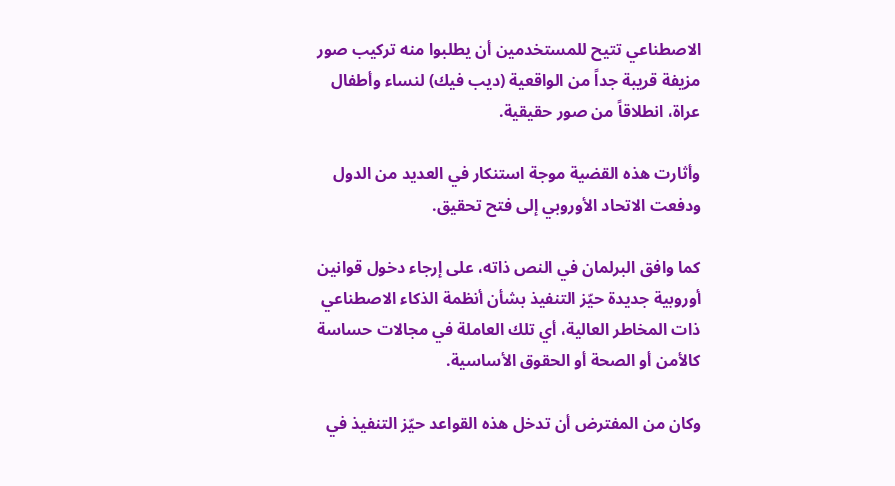الاصطناعي تتيح للمستخدمين أن يطلبوا منه تركيب صور مزيفة قريبة جداً من الواقعية (ديب فيك) لنساء وأطفال عراة، انطلاقاً من صور حقيقية.

وأثارت هذه القضية موجة استنكار في العديد من الدول ودفعت الاتحاد الأوروبي إلى فتح تحقيق.

كما وافق البرلمان في النص ذاته، على إرجاء دخول قوانين أوروبية جديدة حيّز التنفيذ بشأن أنظمة الذكاء الاصطناعي ذات المخاطر العالية، أي تلك العاملة في مجالات حساسة كالأمن أو الصحة أو الحقوق الأساسية.

وكان من المفترض أن تدخل هذه القواعد حيّز التنفيذ في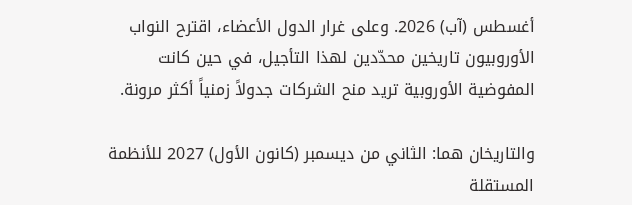أغسطس (آب) 2026. وعلى غرار الدول الأعضاء، اقترح النواب الأوروبيون تاريخين محدّدين لهذا التأجيل، في حين كانت المفوضية الأوروبية تريد منح الشركات جدولاً زمنياً أكثر مرونة.

والتاريخان هما: الثاني من ديسمبر (كانون الأول) 2027 للأنظمة المستقلة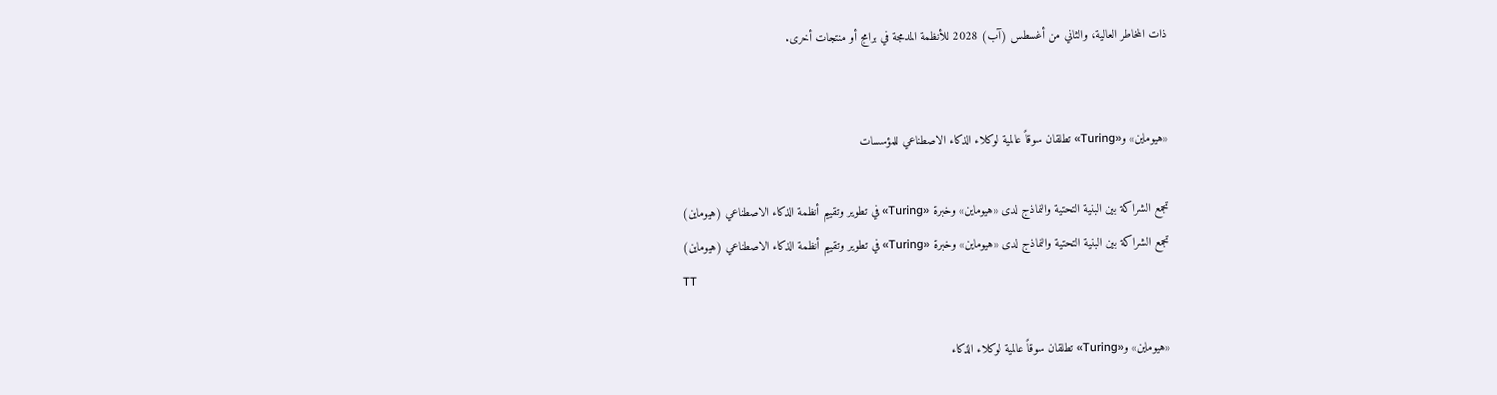ذات المخاطر العالية، والثاني من أغسطس (آب) 2028 للأنظمة المدمجة في برامج أو منتجات أخرى.


«هيوماين» و«Turing» تطلقان سوقاً عالمية لوكلاء الذكاء الاصطناعي للمؤسسات

تجمع الشراكة بين البنية التحتية والنماذج لدى «هيوماين» وخبرة «Turing» في تطوير وتقييم أنظمة الذكاء الاصطناعي (هيوماين)
تجمع الشراكة بين البنية التحتية والنماذج لدى «هيوماين» وخبرة «Turing» في تطوير وتقييم أنظمة الذكاء الاصطناعي (هيوماين)
TT

«هيوماين» و«Turing» تطلقان سوقاً عالمية لوكلاء الذكاء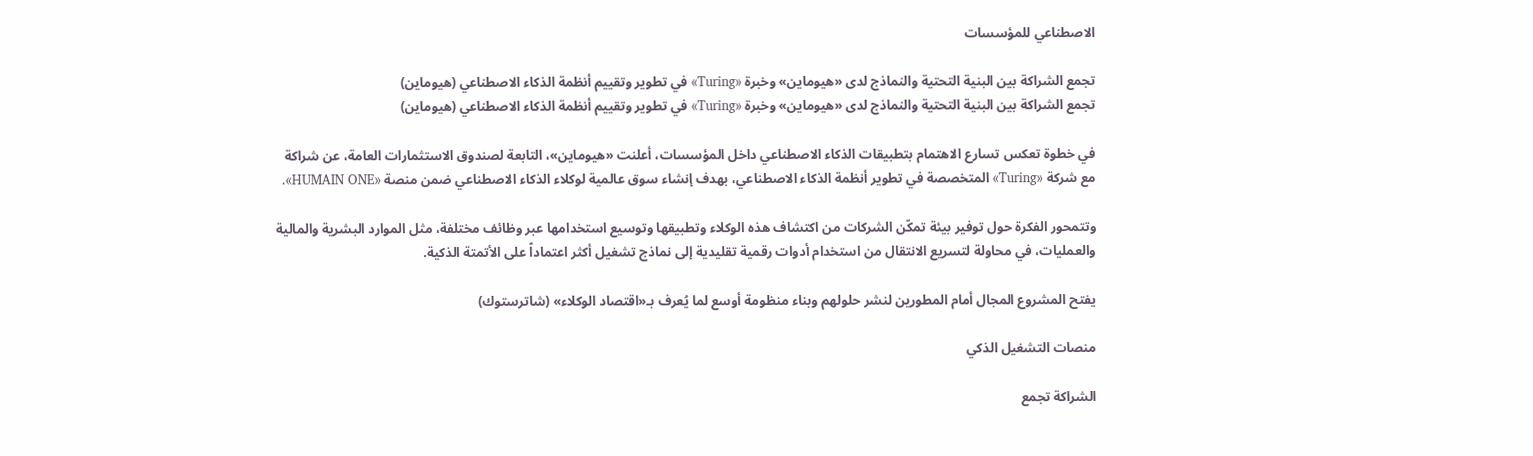الاصطناعي للمؤسسات

تجمع الشراكة بين البنية التحتية والنماذج لدى «هيوماين» وخبرة «Turing» في تطوير وتقييم أنظمة الذكاء الاصطناعي (هيوماين)
تجمع الشراكة بين البنية التحتية والنماذج لدى «هيوماين» وخبرة «Turing» في تطوير وتقييم أنظمة الذكاء الاصطناعي (هيوماين)

في خطوة تعكس تسارع الاهتمام بتطبيقات الذكاء الاصطناعي داخل المؤسسات، أعلنت «هيوماين»، التابعة لصندوق الاستثمارات العامة، عن شراكة مع شركة «Turing» المتخصصة في تطوير أنظمة الذكاء الاصطناعي، بهدف إنشاء سوق عالمية لوكلاء الذكاء الاصطناعي ضمن منصة «HUMAIN ONE».

وتتمحور الفكرة حول توفير بيئة تمكّن الشركات من اكتشاف هذه الوكلاء وتطبيقها وتوسيع استخدامها عبر وظائف مختلفة، مثل الموارد البشرية والمالية والعمليات، في محاولة لتسريع الانتقال من استخدام أدوات رقمية تقليدية إلى نماذج تشغيل أكثر اعتماداً على الأتمتة الذكية.

يفتح المشروع المجال أمام المطورين لنشر حلولهم وبناء منظومة أوسع لما يُعرف بـ«اقتصاد الوكلاء» (شاترستوك)

منصات التشغيل الذكي

الشراكة تجمع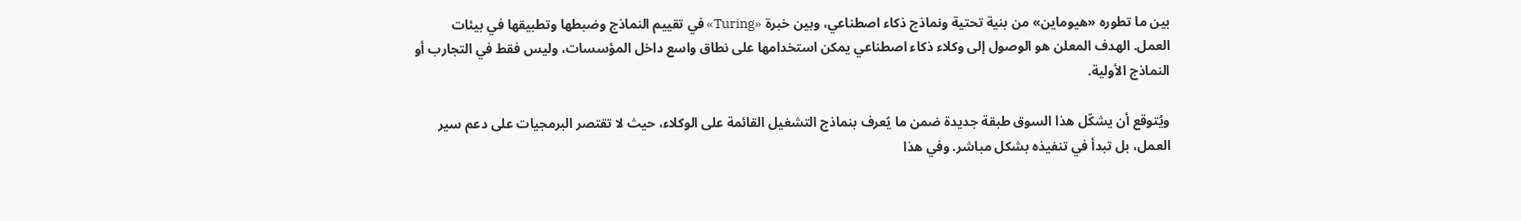بين ما تطوره «هيوماين» من بنية تحتية ونماذج ذكاء اصطناعي، وبين خبرة «Turing» في تقييم النماذج وضبطها وتطبيقها في بيئات العمل. الهدف المعلن هو الوصول إلى وكلاء ذكاء اصطناعي يمكن استخدامها على نطاق واسع داخل المؤسسات، وليس فقط في التجارب أو النماذج الأولية.

ويُتوقع أن يشكّل هذا السوق طبقة جديدة ضمن ما يُعرف بنماذج التشغيل القائمة على الوكلاء، حيث لا تقتصر البرمجيات على دعم سير العمل، بل تبدأ في تنفيذه بشكل مباشر. وفي هذا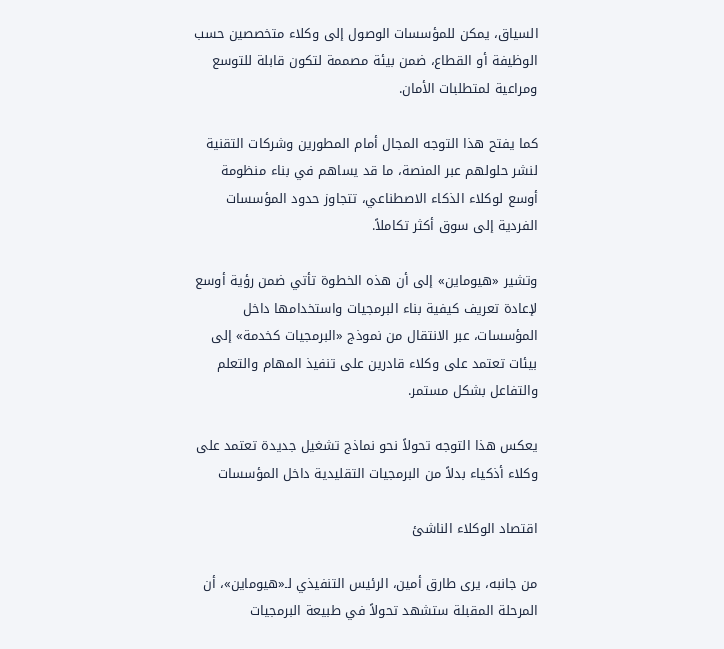السياق، يمكن للمؤسسات الوصول إلى وكلاء متخصصين حسب الوظيفة أو القطاع، ضمن بيئة مصممة لتكون قابلة للتوسع ومراعية لمتطلبات الأمان.

كما يفتح هذا التوجه المجال أمام المطورين وشركات التقنية لنشر حلولهم عبر المنصة، ما قد يساهم في بناء منظومة أوسع لوكلاء الذكاء الاصطناعي، تتجاوز حدود المؤسسات الفردية إلى سوق أكثر تكاملاً.

وتشير «هيوماين» إلى أن هذه الخطوة تأتي ضمن رؤية أوسع لإعادة تعريف كيفية بناء البرمجيات واستخدامها داخل المؤسسات، عبر الانتقال من نموذج «البرمجيات كخدمة» إلى بيئات تعتمد على وكلاء قادرين على تنفيذ المهام والتعلم والتفاعل بشكل مستمر.

يعكس هذا التوجه تحولاً نحو نماذج تشغيل جديدة تعتمد على وكلاء أذكياء بدلاً من البرمجيات التقليدية داخل المؤسسات

اقتصاد الوكلاء الناشئ

من جانبه، يرى طارق أمين، الرئيس التنفيذي لـ«هيوماين»، أن المرحلة المقبلة ستشهد تحولاً في طبيعة البرمجيات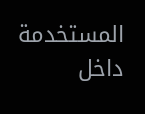المستخدمة داخل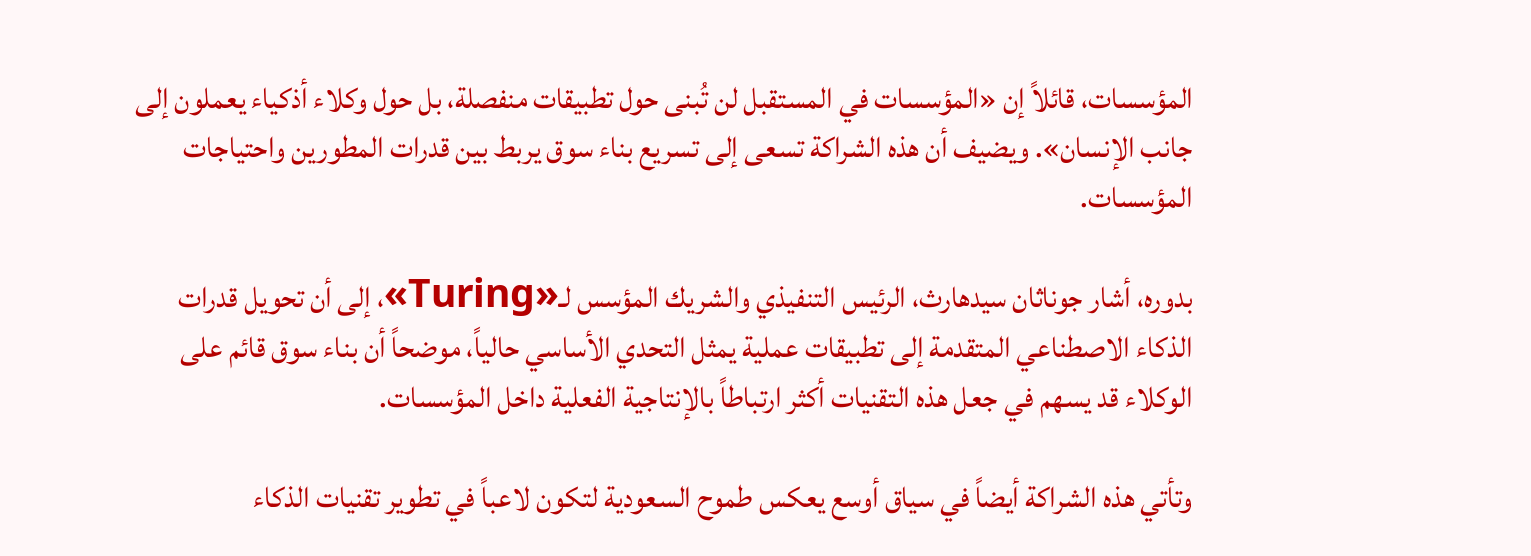المؤسسات، قائلاً إن «المؤسسات في المستقبل لن تُبنى حول تطبيقات منفصلة، بل حول وكلاء أذكياء يعملون إلى جانب الإنسان». ويضيف أن هذه الشراكة تسعى إلى تسريع بناء سوق يربط بين قدرات المطورين واحتياجات المؤسسات.

بدوره، أشار جوناثان سيدهارث، الرئيس التنفيذي والشريك المؤسس لـ«Turing»، إلى أن تحويل قدرات الذكاء الاصطناعي المتقدمة إلى تطبيقات عملية يمثل التحدي الأساسي حالياً، موضحاً أن بناء سوق قائم على الوكلاء قد يسهم في جعل هذه التقنيات أكثر ارتباطاً بالإنتاجية الفعلية داخل المؤسسات.

وتأتي هذه الشراكة أيضاً في سياق أوسع يعكس طموح السعودية لتكون لاعباً في تطوير تقنيات الذكاء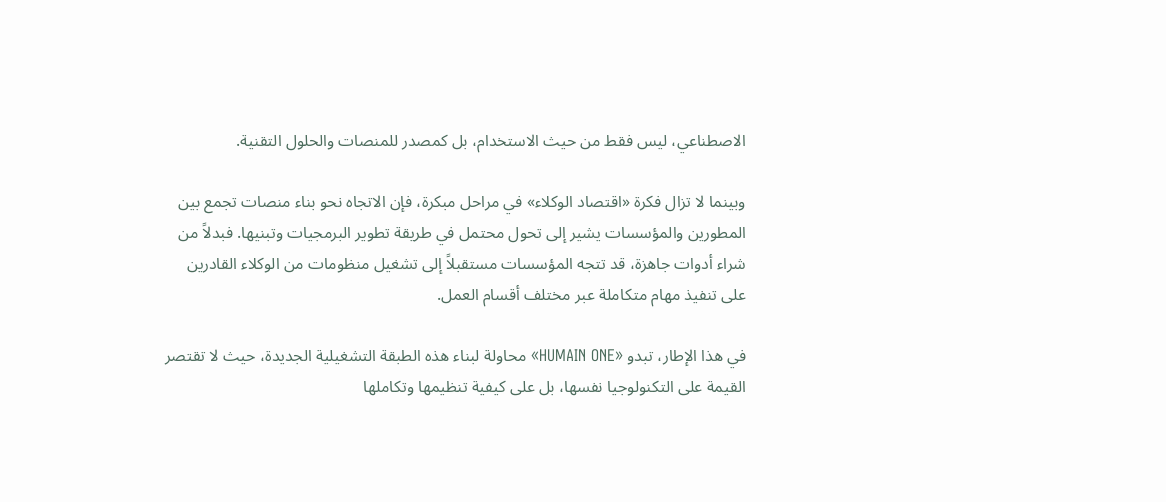الاصطناعي، ليس فقط من حيث الاستخدام، بل كمصدر للمنصات والحلول التقنية.

وبينما لا تزال فكرة «اقتصاد الوكلاء» في مراحل مبكرة، فإن الاتجاه نحو بناء منصات تجمع بين المطورين والمؤسسات يشير إلى تحول محتمل في طريقة تطوير البرمجيات وتبنيها. فبدلاً من شراء أدوات جاهزة، قد تتجه المؤسسات مستقبلاً إلى تشغيل منظومات من الوكلاء القادرين على تنفيذ مهام متكاملة عبر مختلف أقسام العمل.

في هذا الإطار، تبدو «HUMAIN ONE» محاولة لبناء هذه الطبقة التشغيلية الجديدة، حيث لا تقتصر القيمة على التكنولوجيا نفسها، بل على كيفية تنظيمها وتكاملها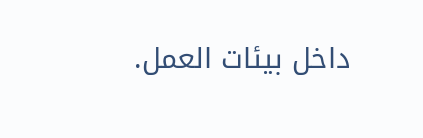داخل بيئات العمل.